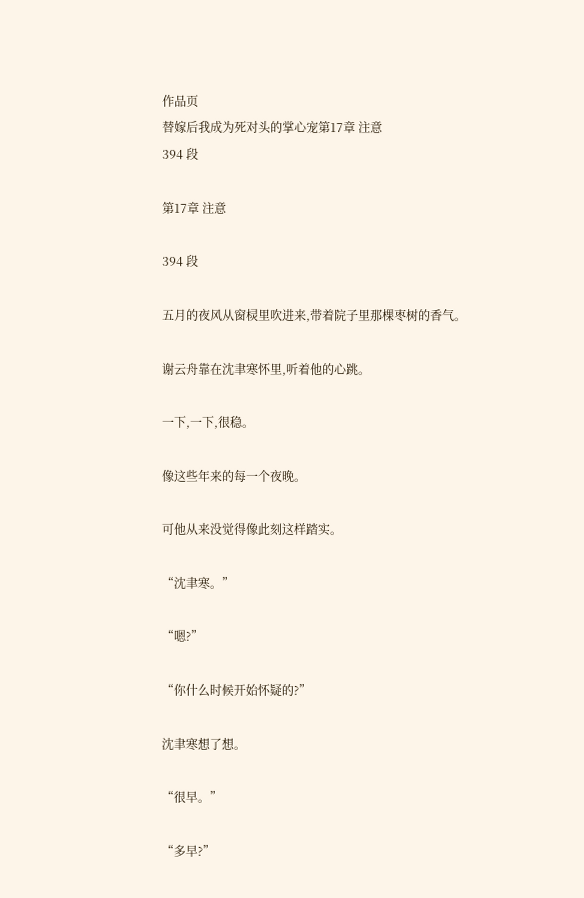作品页
替嫁后我成为死对头的掌心宠第17章 注意
394 段

第17章 注意

394 段

五月的夜风从窗棂里吹进来,带着院子里那棵枣树的香气。

谢云舟靠在沈聿寒怀里,听着他的心跳。

一下,一下,很稳。

像这些年来的每一个夜晚。

可他从来没觉得像此刻这样踏实。

“沈聿寒。”

“嗯?”

“你什么时候开始怀疑的?”

沈聿寒想了想。

“很早。”

“多早?”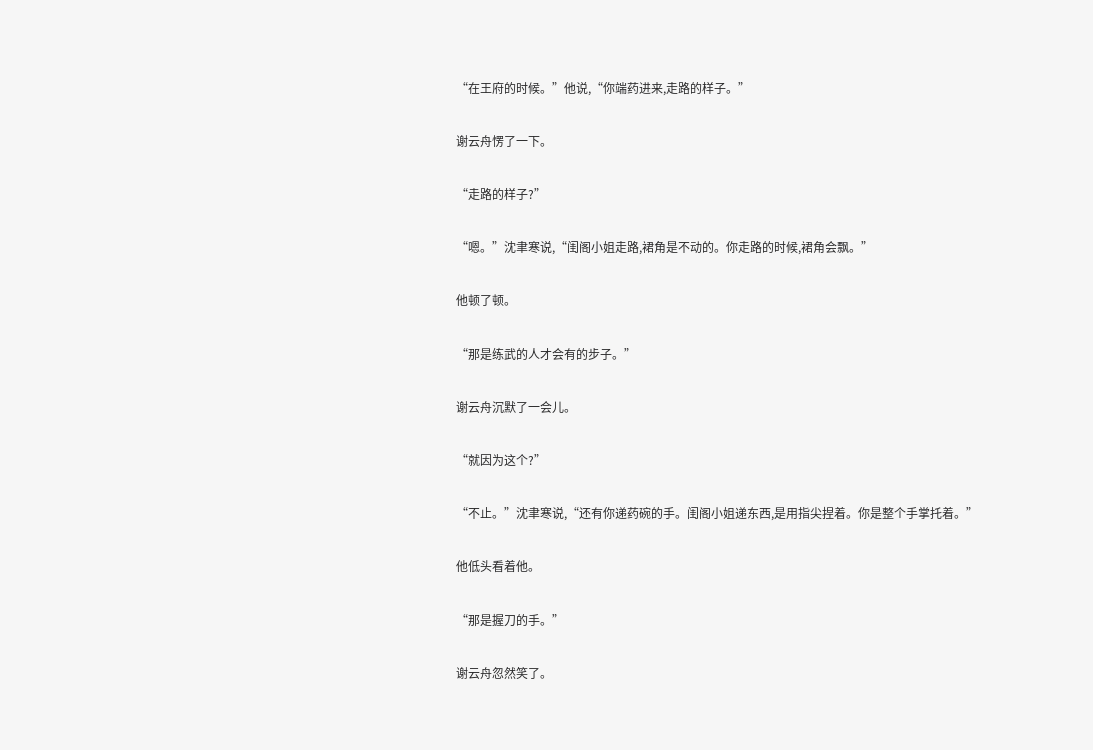“在王府的时候。”他说,“你端药进来,走路的样子。”

谢云舟愣了一下。

“走路的样子?”

“嗯。”沈聿寒说,“闺阁小姐走路,裙角是不动的。你走路的时候,裙角会飘。”

他顿了顿。

“那是练武的人才会有的步子。”

谢云舟沉默了一会儿。

“就因为这个?”

“不止。”沈聿寒说,“还有你递药碗的手。闺阁小姐递东西,是用指尖捏着。你是整个手掌托着。”

他低头看着他。

“那是握刀的手。”

谢云舟忽然笑了。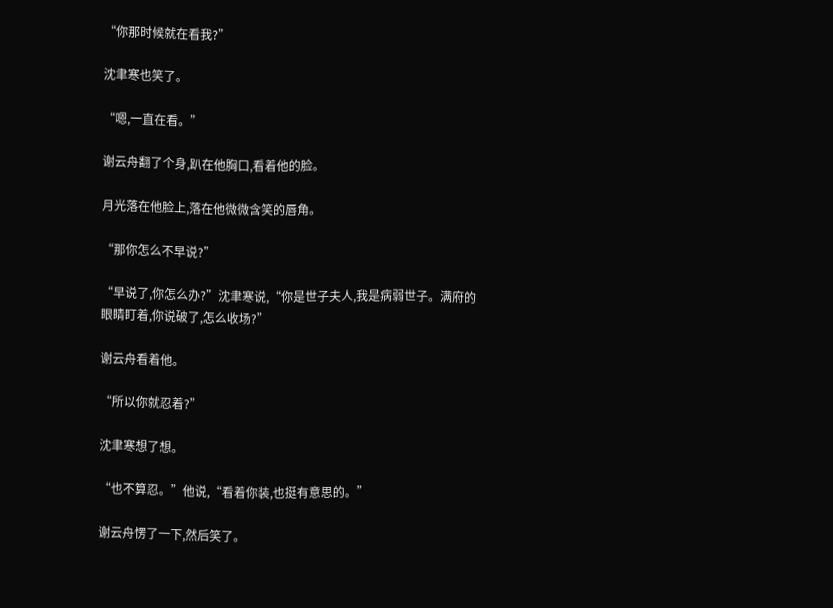“你那时候就在看我?”

沈聿寒也笑了。

“嗯,一直在看。”

谢云舟翻了个身,趴在他胸口,看着他的脸。

月光落在他脸上,落在他微微含笑的唇角。

“那你怎么不早说?”

“早说了,你怎么办?”沈聿寒说,“你是世子夫人,我是病弱世子。满府的眼睛盯着,你说破了,怎么收场?”

谢云舟看着他。

“所以你就忍着?”

沈聿寒想了想。

“也不算忍。”他说,“看着你装,也挺有意思的。”

谢云舟愣了一下,然后笑了。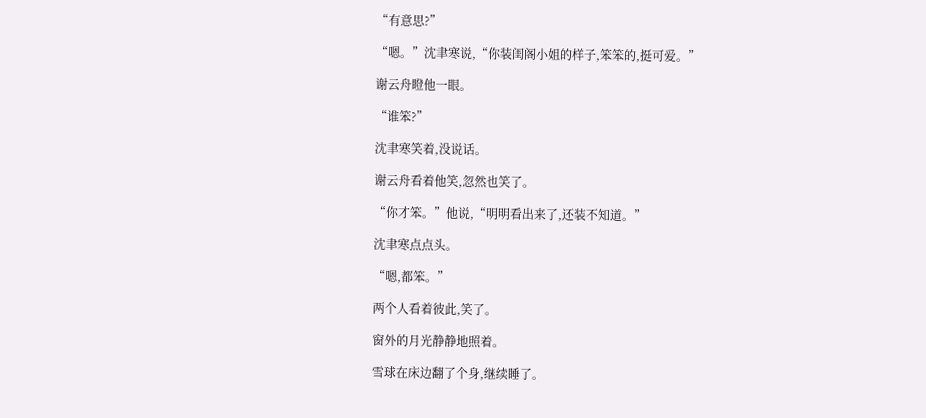“有意思?”

“嗯。”沈聿寒说,“你装闺阁小姐的样子,笨笨的,挺可爱。”

谢云舟瞪他一眼。

“谁笨?”

沈聿寒笑着,没说话。

谢云舟看着他笑,忽然也笑了。

“你才笨。”他说,“明明看出来了,还装不知道。”

沈聿寒点点头。

“嗯,都笨。”

两个人看着彼此,笑了。

窗外的月光静静地照着。

雪球在床边翻了个身,继续睡了。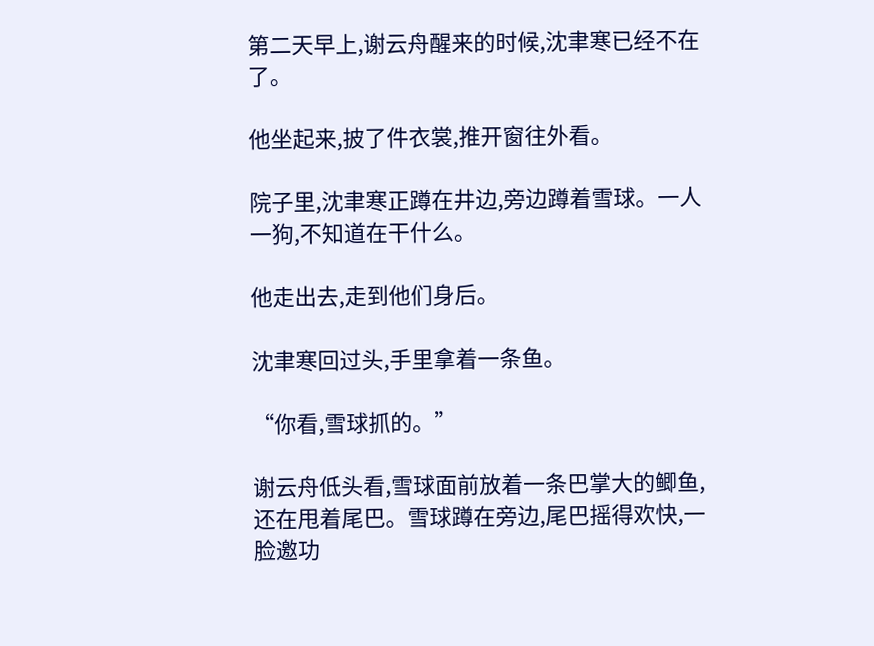第二天早上,谢云舟醒来的时候,沈聿寒已经不在了。

他坐起来,披了件衣裳,推开窗往外看。

院子里,沈聿寒正蹲在井边,旁边蹲着雪球。一人一狗,不知道在干什么。

他走出去,走到他们身后。

沈聿寒回过头,手里拿着一条鱼。

“你看,雪球抓的。”

谢云舟低头看,雪球面前放着一条巴掌大的鲫鱼,还在甩着尾巴。雪球蹲在旁边,尾巴摇得欢快,一脸邀功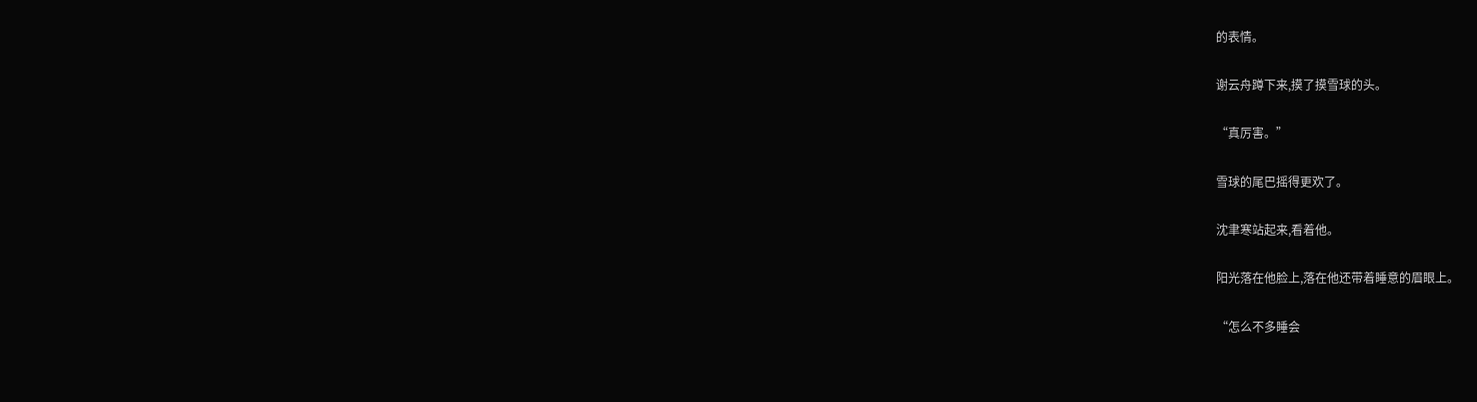的表情。

谢云舟蹲下来,摸了摸雪球的头。

“真厉害。”

雪球的尾巴摇得更欢了。

沈聿寒站起来,看着他。

阳光落在他脸上,落在他还带着睡意的眉眼上。

“怎么不多睡会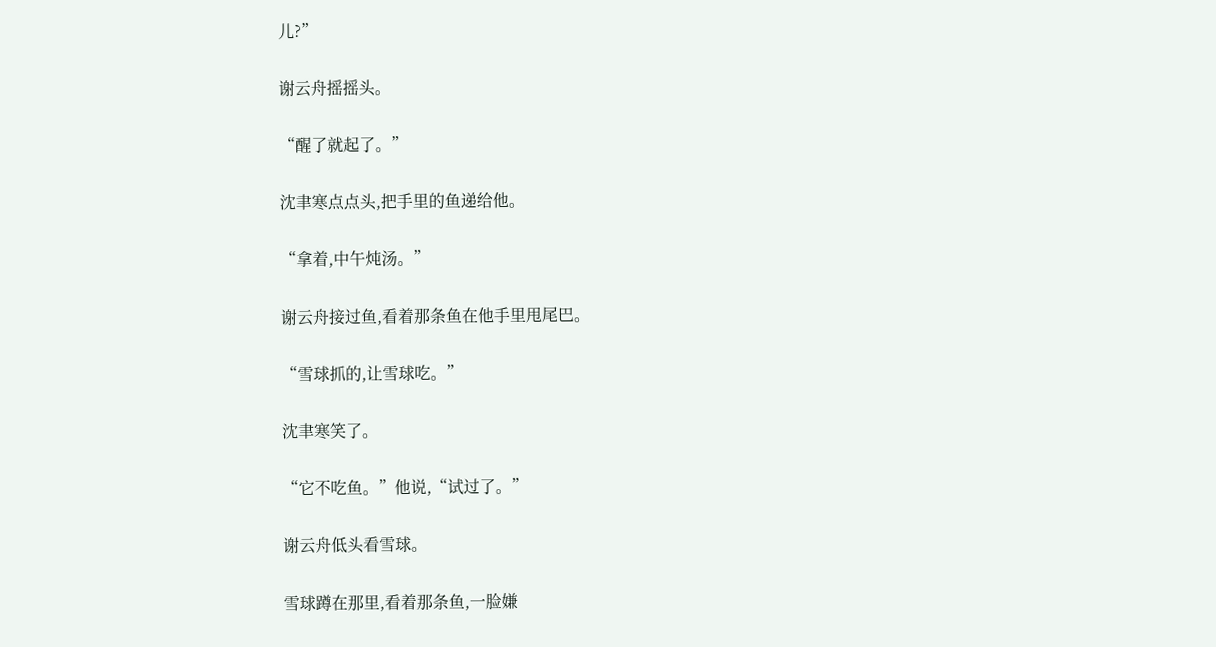儿?”

谢云舟摇摇头。

“醒了就起了。”

沈聿寒点点头,把手里的鱼递给他。

“拿着,中午炖汤。”

谢云舟接过鱼,看着那条鱼在他手里甩尾巴。

“雪球抓的,让雪球吃。”

沈聿寒笑了。

“它不吃鱼。”他说,“试过了。”

谢云舟低头看雪球。

雪球蹲在那里,看着那条鱼,一脸嫌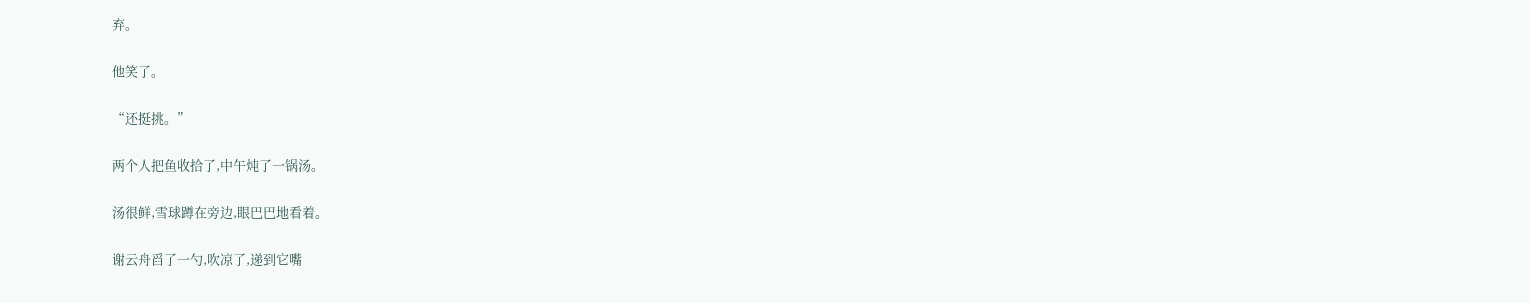弃。

他笑了。

“还挺挑。”

两个人把鱼收拾了,中午炖了一锅汤。

汤很鲜,雪球蹲在旁边,眼巴巴地看着。

谢云舟舀了一勺,吹凉了,递到它嘴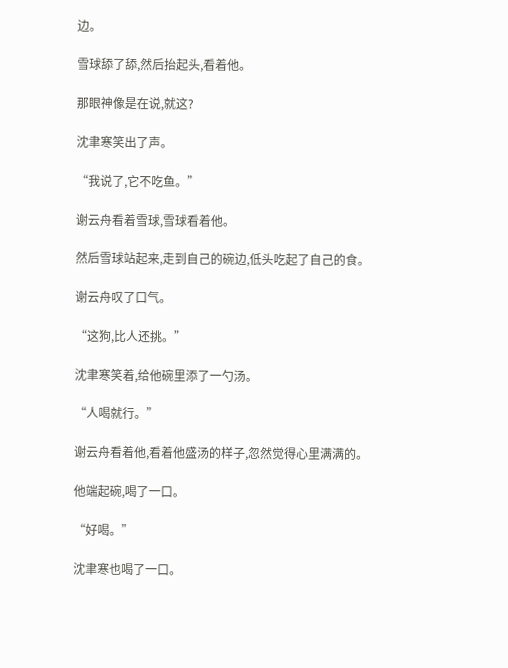边。

雪球舔了舔,然后抬起头,看着他。

那眼神像是在说,就这?

沈聿寒笑出了声。

“我说了,它不吃鱼。”

谢云舟看着雪球,雪球看着他。

然后雪球站起来,走到自己的碗边,低头吃起了自己的食。

谢云舟叹了口气。

“这狗,比人还挑。”

沈聿寒笑着,给他碗里添了一勺汤。

“人喝就行。”

谢云舟看着他,看着他盛汤的样子,忽然觉得心里满满的。

他端起碗,喝了一口。

“好喝。”

沈聿寒也喝了一口。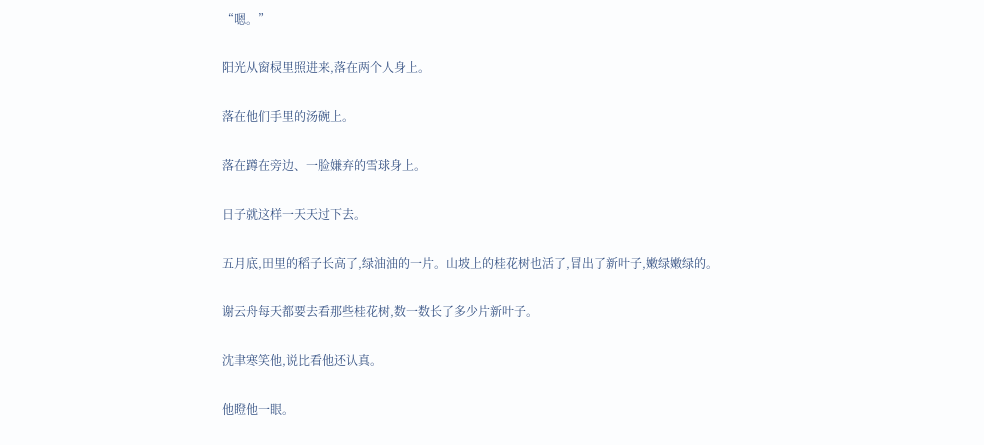“嗯。”

阳光从窗棂里照进来,落在两个人身上。

落在他们手里的汤碗上。

落在蹲在旁边、一脸嫌弃的雪球身上。

日子就这样一天天过下去。

五月底,田里的稻子长高了,绿油油的一片。山坡上的桂花树也活了,冒出了新叶子,嫩绿嫩绿的。

谢云舟每天都要去看那些桂花树,数一数长了多少片新叶子。

沈聿寒笑他,说比看他还认真。

他瞪他一眼。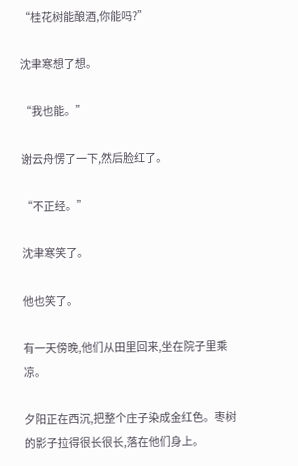“桂花树能酿酒,你能吗?”

沈聿寒想了想。

“我也能。”

谢云舟愣了一下,然后脸红了。

“不正经。”

沈聿寒笑了。

他也笑了。

有一天傍晚,他们从田里回来,坐在院子里乘凉。

夕阳正在西沉,把整个庄子染成金红色。枣树的影子拉得很长很长,落在他们身上。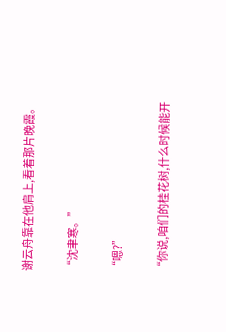谢云舟靠在他肩上,看着那片晚霞。

“沈聿寒。”

“嗯?”

“你说,咱们的桂花树,什么时候能开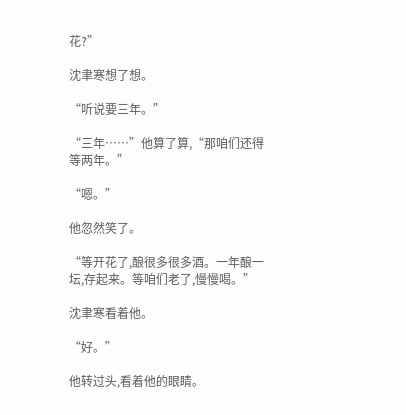花?”

沈聿寒想了想。

“听说要三年。”

“三年……”他算了算,“那咱们还得等两年。”

“嗯。”

他忽然笑了。

“等开花了,酿很多很多酒。一年酿一坛,存起来。等咱们老了,慢慢喝。”

沈聿寒看着他。

“好。”

他转过头,看着他的眼睛。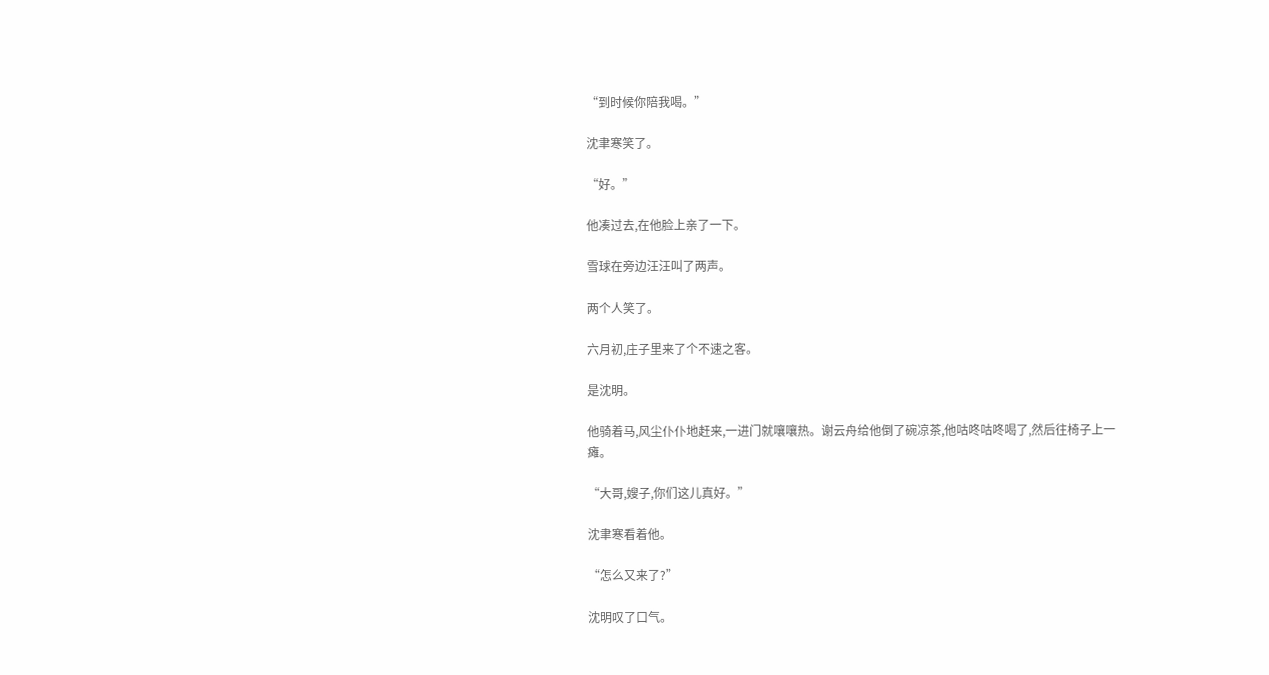“到时候你陪我喝。”

沈聿寒笑了。

“好。”

他凑过去,在他脸上亲了一下。

雪球在旁边汪汪叫了两声。

两个人笑了。

六月初,庄子里来了个不速之客。

是沈明。

他骑着马,风尘仆仆地赶来,一进门就嚷嚷热。谢云舟给他倒了碗凉茶,他咕咚咕咚喝了,然后往椅子上一瘫。

“大哥,嫂子,你们这儿真好。”

沈聿寒看着他。

“怎么又来了?”

沈明叹了口气。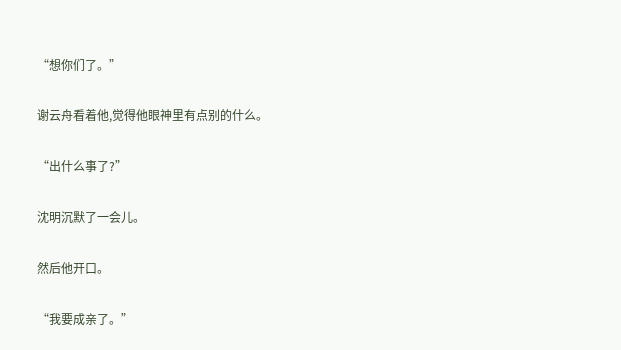“想你们了。”

谢云舟看着他,觉得他眼神里有点别的什么。

“出什么事了?”

沈明沉默了一会儿。

然后他开口。

“我要成亲了。”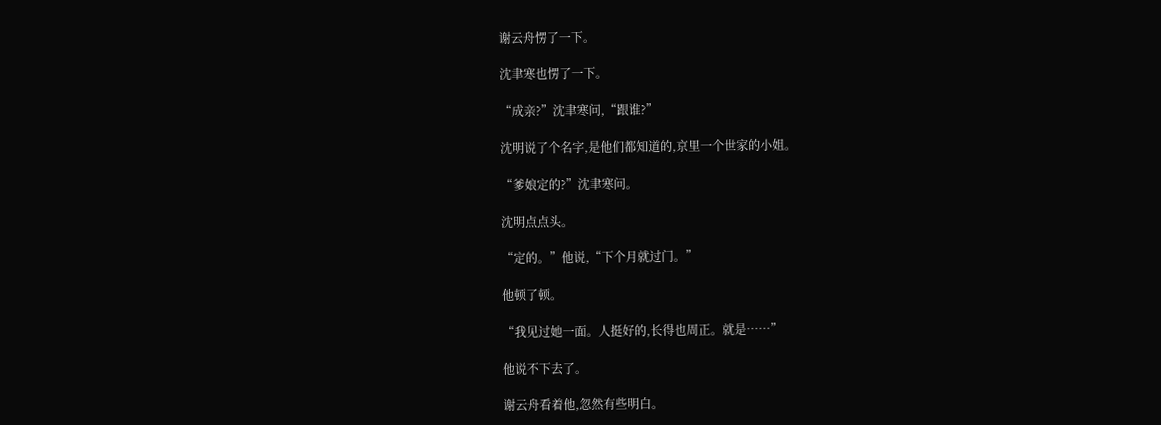谢云舟愣了一下。

沈聿寒也愣了一下。

“成亲?”沈聿寒问,“跟谁?”

沈明说了个名字,是他们都知道的,京里一个世家的小姐。

“爹娘定的?”沈聿寒问。

沈明点点头。

“定的。”他说,“下个月就过门。”

他顿了顿。

“我见过她一面。人挺好的,长得也周正。就是……”

他说不下去了。

谢云舟看着他,忽然有些明白。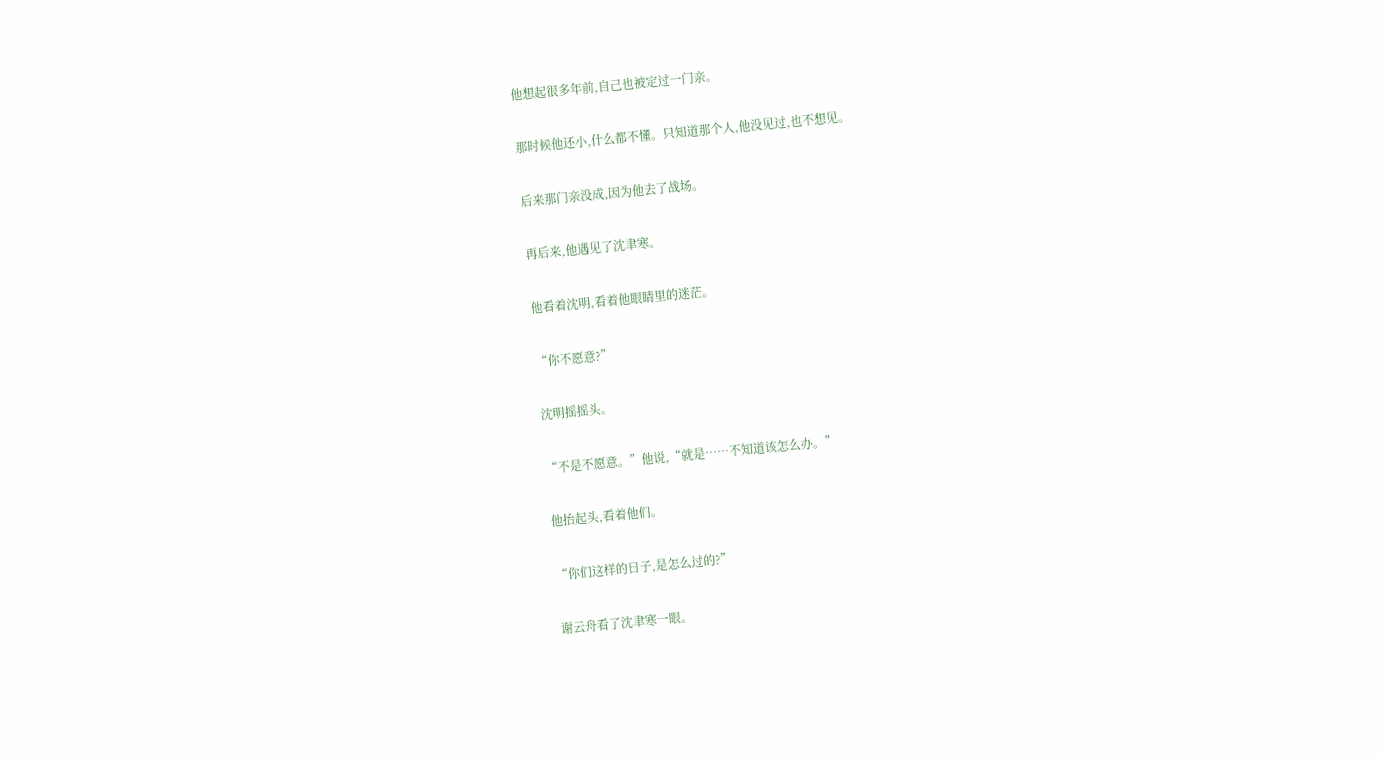他想起很多年前,自己也被定过一门亲。

那时候他还小,什么都不懂。只知道那个人,他没见过,也不想见。

后来那门亲没成,因为他去了战场。

再后来,他遇见了沈聿寒。

他看着沈明,看着他眼睛里的迷茫。

“你不愿意?”

沈明摇摇头。

“不是不愿意。”他说,“就是……不知道该怎么办。”

他抬起头,看着他们。

“你们这样的日子,是怎么过的?”

谢云舟看了沈聿寒一眼。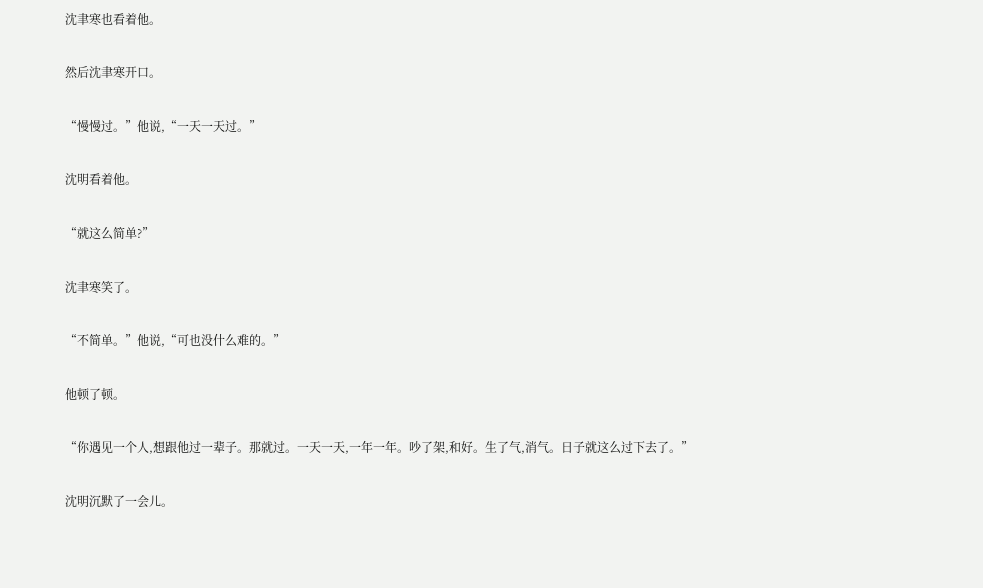沈聿寒也看着他。

然后沈聿寒开口。

“慢慢过。”他说,“一天一天过。”

沈明看着他。

“就这么简单?”

沈聿寒笑了。

“不简单。”他说,“可也没什么难的。”

他顿了顿。

“你遇见一个人,想跟他过一辈子。那就过。一天一天,一年一年。吵了架,和好。生了气,消气。日子就这么过下去了。”

沈明沉默了一会儿。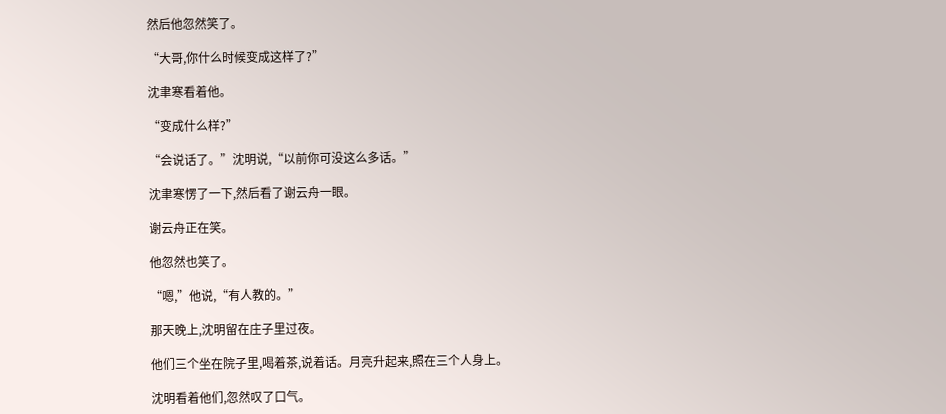然后他忽然笑了。

“大哥,你什么时候变成这样了?”

沈聿寒看着他。

“变成什么样?”

“会说话了。”沈明说,“以前你可没这么多话。”

沈聿寒愣了一下,然后看了谢云舟一眼。

谢云舟正在笑。

他忽然也笑了。

“嗯,”他说,“有人教的。”

那天晚上,沈明留在庄子里过夜。

他们三个坐在院子里,喝着茶,说着话。月亮升起来,照在三个人身上。

沈明看着他们,忽然叹了口气。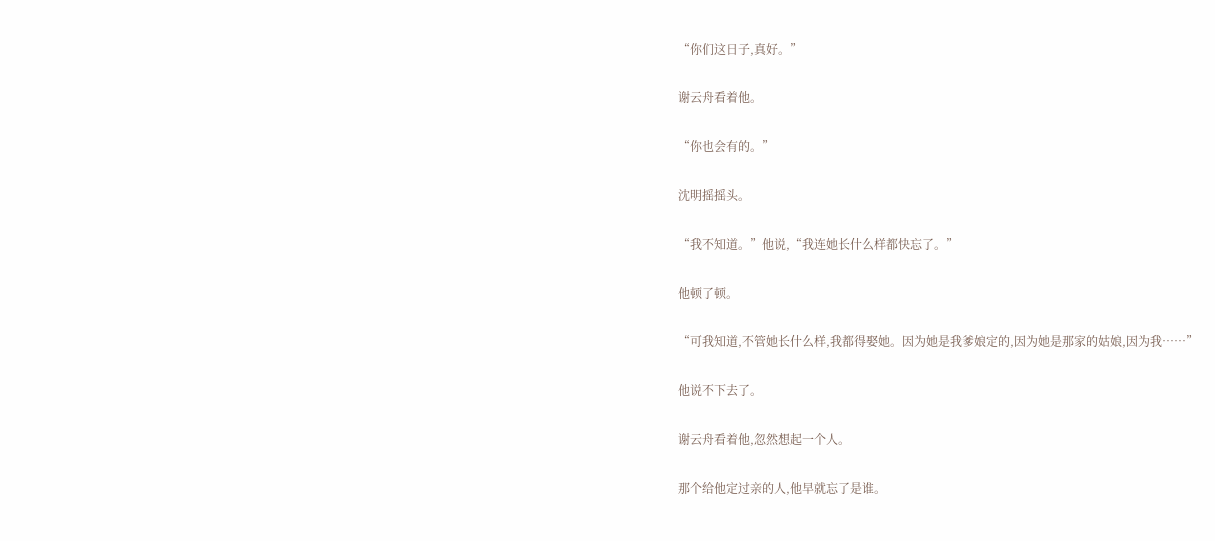“你们这日子,真好。”

谢云舟看着他。

“你也会有的。”

沈明摇摇头。

“我不知道。”他说,“我连她长什么样都快忘了。”

他顿了顿。

“可我知道,不管她长什么样,我都得娶她。因为她是我爹娘定的,因为她是那家的姑娘,因为我……”

他说不下去了。

谢云舟看着他,忽然想起一个人。

那个给他定过亲的人,他早就忘了是谁。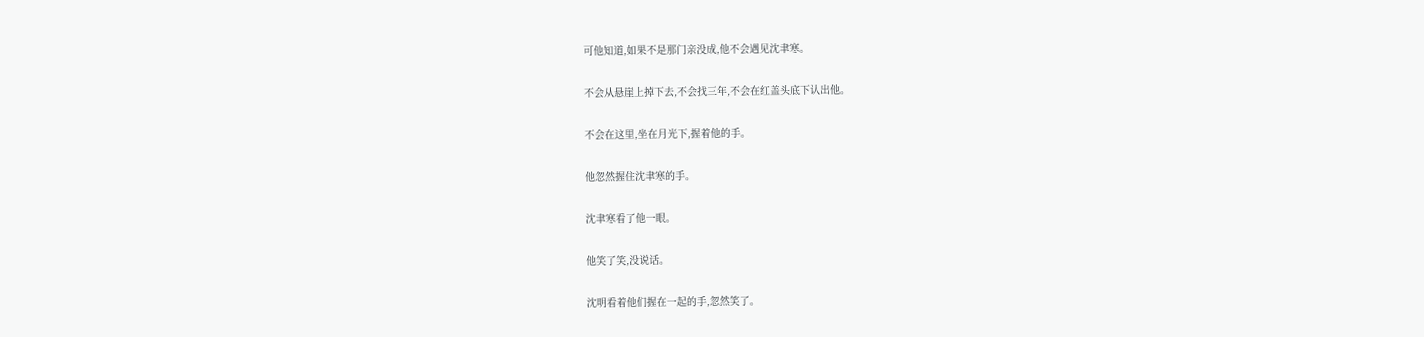可他知道,如果不是那门亲没成,他不会遇见沈聿寒。

不会从悬崖上掉下去,不会找三年,不会在红盖头底下认出他。

不会在这里,坐在月光下,握着他的手。

他忽然握住沈聿寒的手。

沈聿寒看了他一眼。

他笑了笑,没说话。

沈明看着他们握在一起的手,忽然笑了。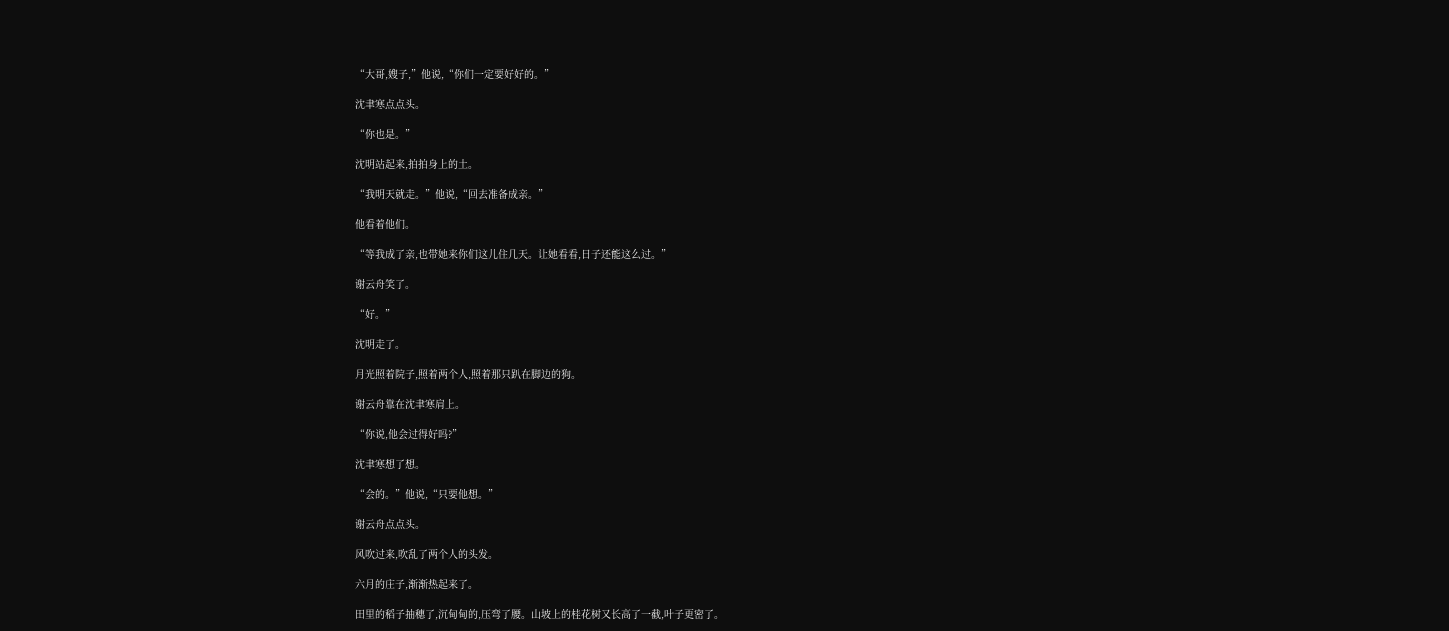“大哥,嫂子,”他说,“你们一定要好好的。”

沈聿寒点点头。

“你也是。”

沈明站起来,拍拍身上的土。

“我明天就走。”他说,“回去准备成亲。”

他看着他们。

“等我成了亲,也带她来你们这儿住几天。让她看看,日子还能这么过。”

谢云舟笑了。

“好。”

沈明走了。

月光照着院子,照着两个人,照着那只趴在脚边的狗。

谢云舟靠在沈聿寒肩上。

“你说,他会过得好吗?”

沈聿寒想了想。

“会的。”他说,“只要他想。”

谢云舟点点头。

风吹过来,吹乱了两个人的头发。

六月的庄子,渐渐热起来了。

田里的稻子抽穗了,沉甸甸的,压弯了腰。山坡上的桂花树又长高了一截,叶子更密了。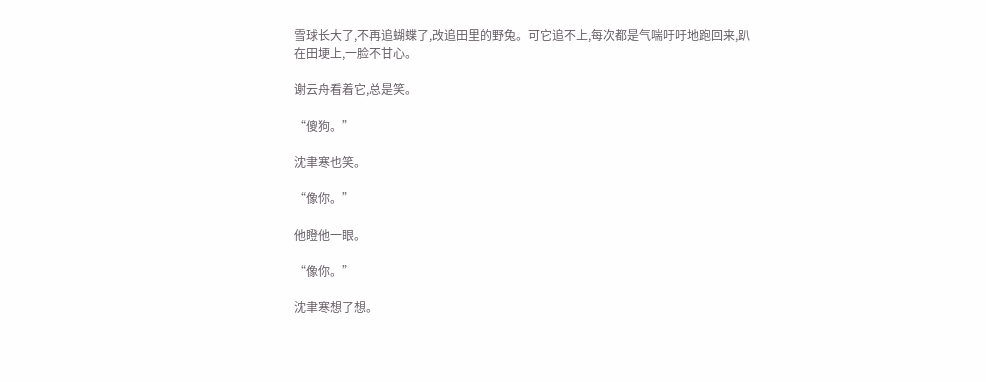雪球长大了,不再追蝴蝶了,改追田里的野兔。可它追不上,每次都是气喘吁吁地跑回来,趴在田埂上,一脸不甘心。

谢云舟看着它,总是笑。

“傻狗。”

沈聿寒也笑。

“像你。”

他瞪他一眼。

“像你。”

沈聿寒想了想。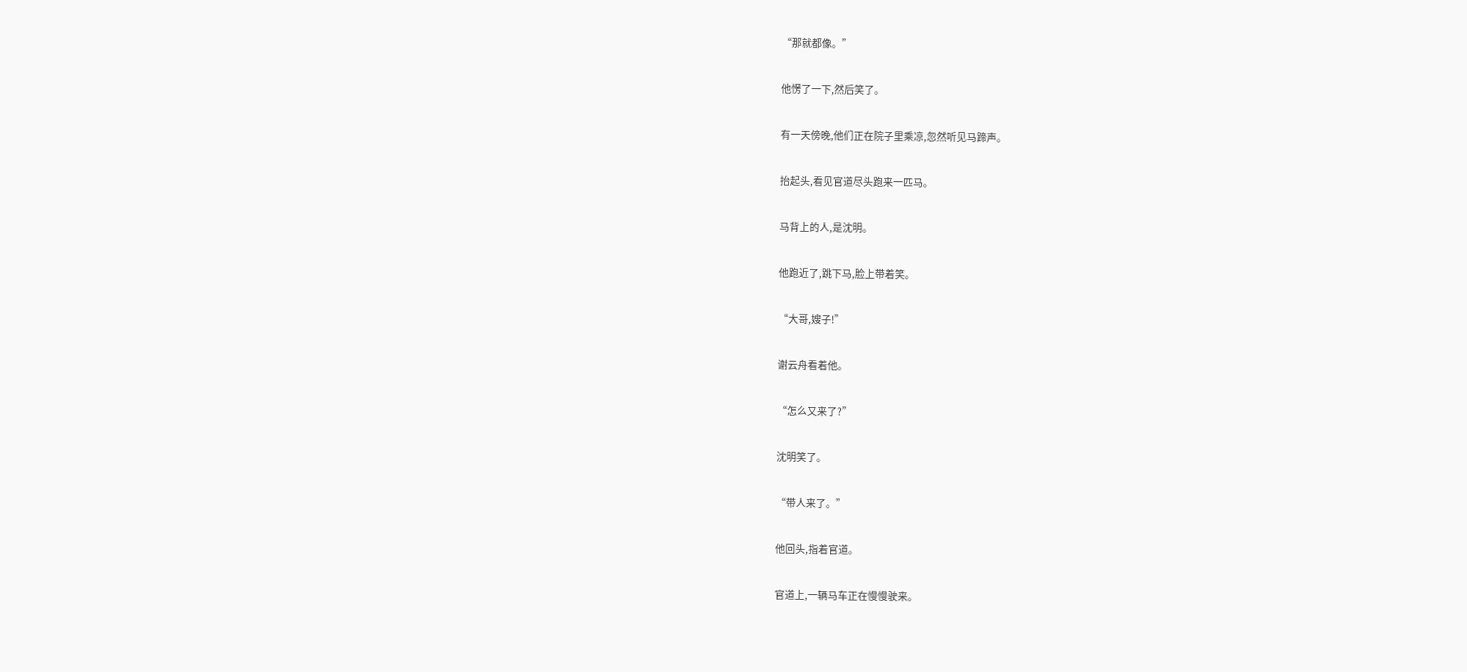“那就都像。”

他愣了一下,然后笑了。

有一天傍晚,他们正在院子里乘凉,忽然听见马蹄声。

抬起头,看见官道尽头跑来一匹马。

马背上的人,是沈明。

他跑近了,跳下马,脸上带着笑。

“大哥,嫂子!”

谢云舟看着他。

“怎么又来了?”

沈明笑了。

“带人来了。”

他回头,指着官道。

官道上,一辆马车正在慢慢驶来。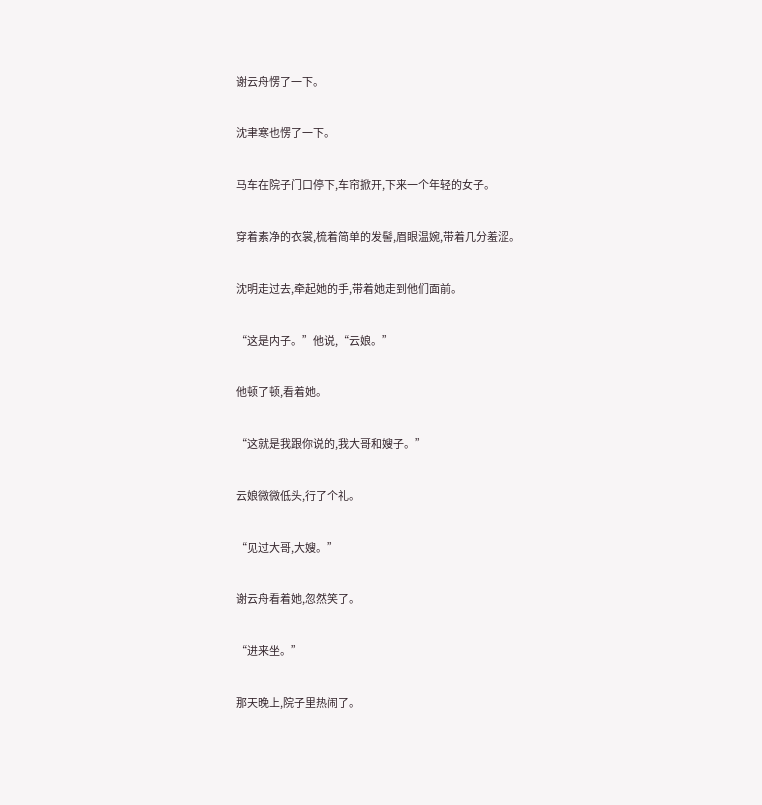谢云舟愣了一下。

沈聿寒也愣了一下。

马车在院子门口停下,车帘掀开,下来一个年轻的女子。

穿着素净的衣裳,梳着简单的发髻,眉眼温婉,带着几分羞涩。

沈明走过去,牵起她的手,带着她走到他们面前。

“这是内子。”他说,“云娘。”

他顿了顿,看着她。

“这就是我跟你说的,我大哥和嫂子。”

云娘微微低头,行了个礼。

“见过大哥,大嫂。”

谢云舟看着她,忽然笑了。

“进来坐。”

那天晚上,院子里热闹了。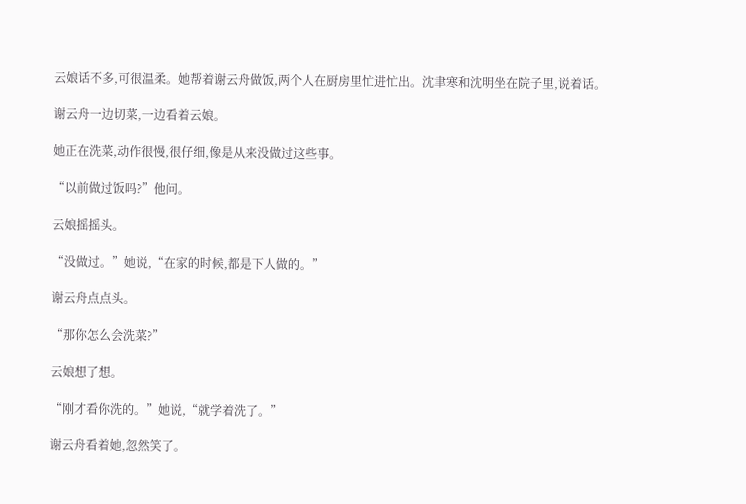云娘话不多,可很温柔。她帮着谢云舟做饭,两个人在厨房里忙进忙出。沈聿寒和沈明坐在院子里,说着话。

谢云舟一边切菜,一边看着云娘。

她正在洗菜,动作很慢,很仔细,像是从来没做过这些事。

“以前做过饭吗?”他问。

云娘摇摇头。

“没做过。”她说,“在家的时候,都是下人做的。”

谢云舟点点头。

“那你怎么会洗菜?”

云娘想了想。

“刚才看你洗的。”她说,“就学着洗了。”

谢云舟看着她,忽然笑了。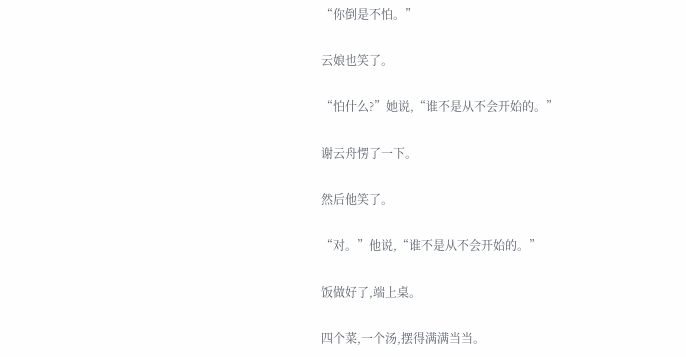“你倒是不怕。”

云娘也笑了。

“怕什么?”她说,“谁不是从不会开始的。”

谢云舟愣了一下。

然后他笑了。

“对。”他说,“谁不是从不会开始的。”

饭做好了,端上桌。

四个菜,一个汤,摆得满满当当。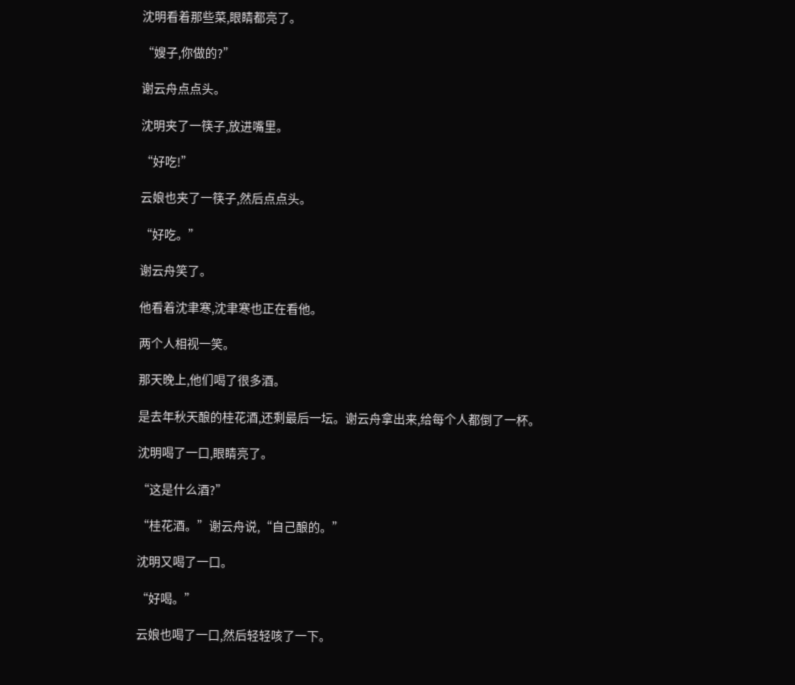沈明看着那些菜,眼睛都亮了。

“嫂子,你做的?”

谢云舟点点头。

沈明夹了一筷子,放进嘴里。

“好吃!”

云娘也夹了一筷子,然后点点头。

“好吃。”

谢云舟笑了。

他看着沈聿寒,沈聿寒也正在看他。

两个人相视一笑。

那天晚上,他们喝了很多酒。

是去年秋天酿的桂花酒,还剩最后一坛。谢云舟拿出来,给每个人都倒了一杯。

沈明喝了一口,眼睛亮了。

“这是什么酒?”

“桂花酒。”谢云舟说,“自己酿的。”

沈明又喝了一口。

“好喝。”

云娘也喝了一口,然后轻轻咳了一下。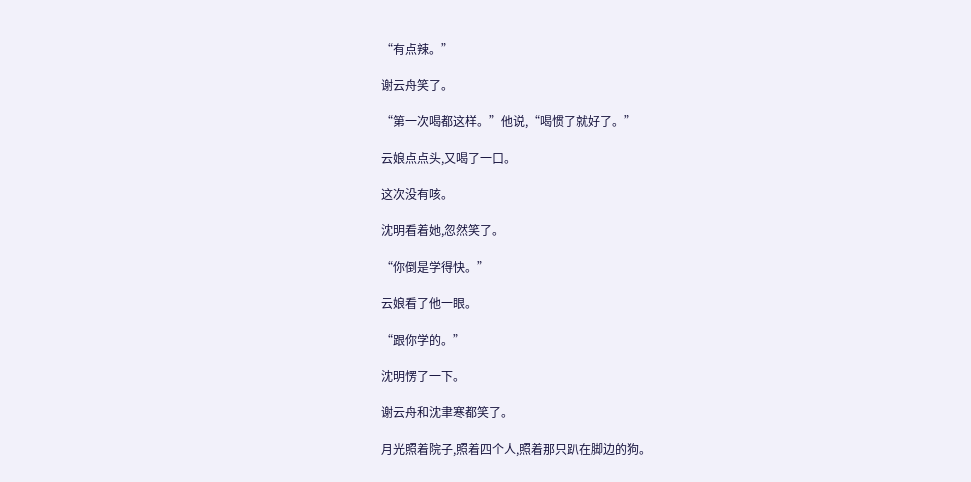“有点辣。”

谢云舟笑了。

“第一次喝都这样。”他说,“喝惯了就好了。”

云娘点点头,又喝了一口。

这次没有咳。

沈明看着她,忽然笑了。

“你倒是学得快。”

云娘看了他一眼。

“跟你学的。”

沈明愣了一下。

谢云舟和沈聿寒都笑了。

月光照着院子,照着四个人,照着那只趴在脚边的狗。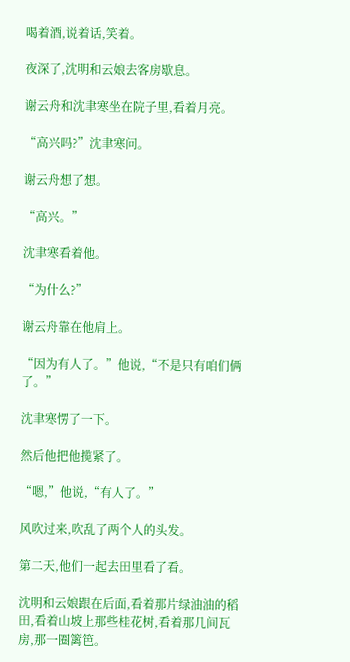喝着酒,说着话,笑着。

夜深了,沈明和云娘去客房歇息。

谢云舟和沈聿寒坐在院子里,看着月亮。

“高兴吗?”沈聿寒问。

谢云舟想了想。

“高兴。”

沈聿寒看着他。

“为什么?”

谢云舟靠在他肩上。

“因为有人了。”他说,“不是只有咱们俩了。”

沈聿寒愣了一下。

然后他把他揽紧了。

“嗯,”他说,“有人了。”

风吹过来,吹乱了两个人的头发。

第二天,他们一起去田里看了看。

沈明和云娘跟在后面,看着那片绿油油的稻田,看着山坡上那些桂花树,看着那几间瓦房,那一圈篱笆。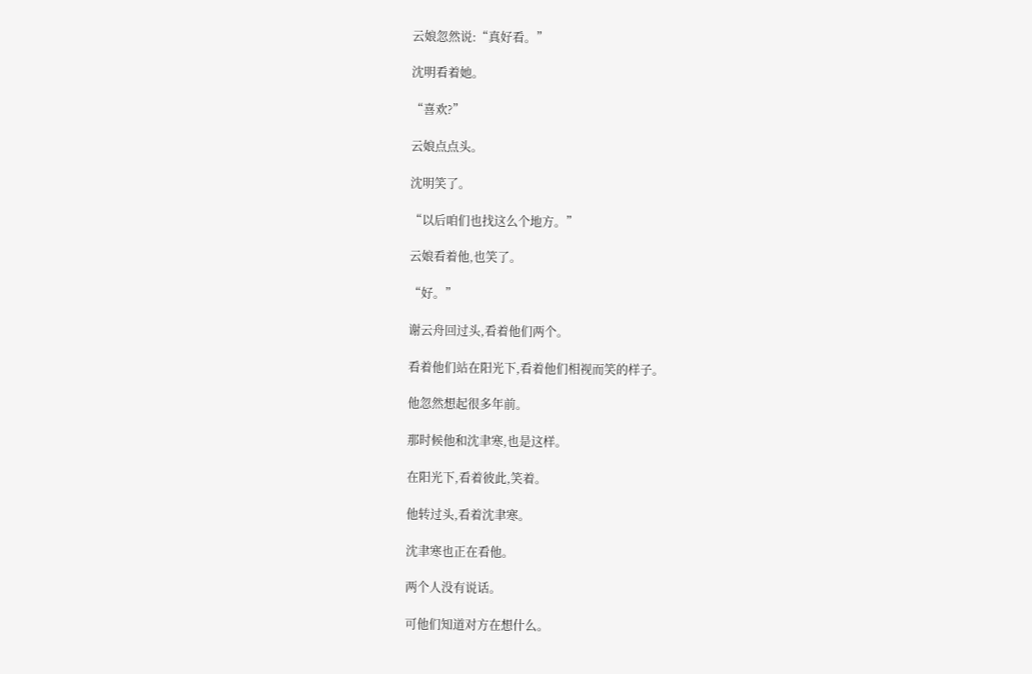云娘忽然说:“真好看。”

沈明看着她。

“喜欢?”

云娘点点头。

沈明笑了。

“以后咱们也找这么个地方。”

云娘看着他,也笑了。

“好。”

谢云舟回过头,看着他们两个。

看着他们站在阳光下,看着他们相视而笑的样子。

他忽然想起很多年前。

那时候他和沈聿寒,也是这样。

在阳光下,看着彼此,笑着。

他转过头,看着沈聿寒。

沈聿寒也正在看他。

两个人没有说话。

可他们知道对方在想什么。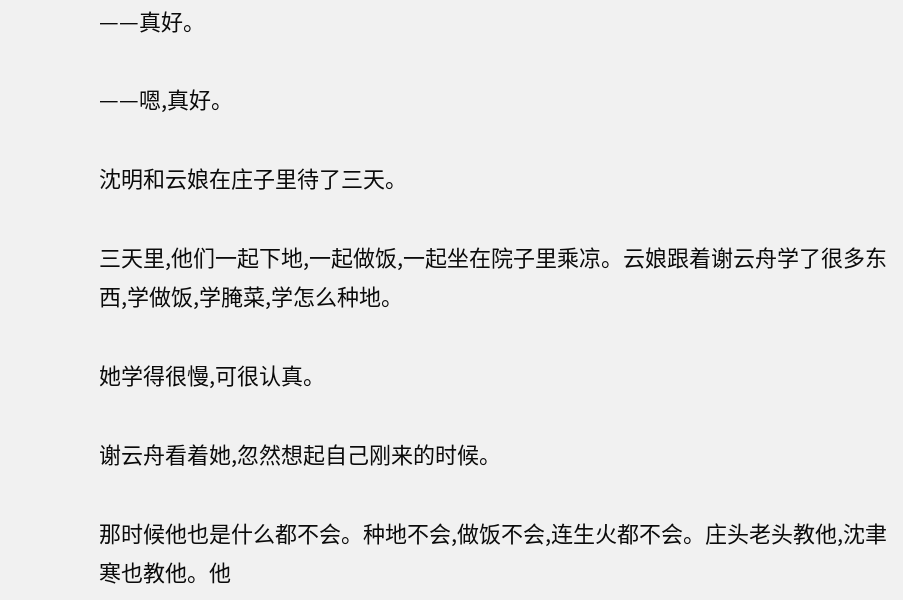——真好。

——嗯,真好。

沈明和云娘在庄子里待了三天。

三天里,他们一起下地,一起做饭,一起坐在院子里乘凉。云娘跟着谢云舟学了很多东西,学做饭,学腌菜,学怎么种地。

她学得很慢,可很认真。

谢云舟看着她,忽然想起自己刚来的时候。

那时候他也是什么都不会。种地不会,做饭不会,连生火都不会。庄头老头教他,沈聿寒也教他。他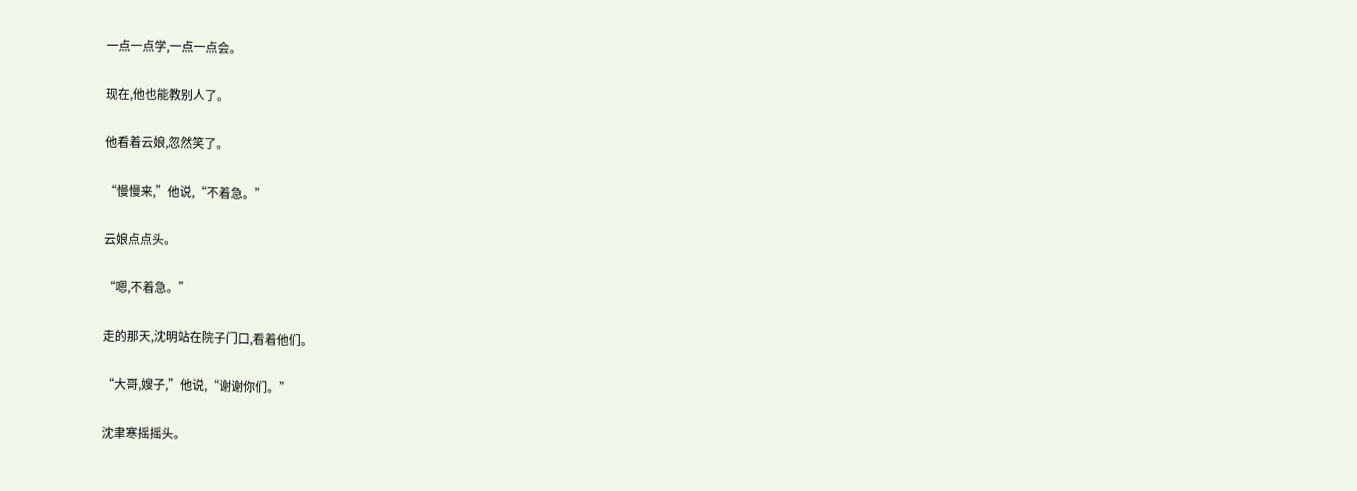一点一点学,一点一点会。

现在,他也能教别人了。

他看着云娘,忽然笑了。

“慢慢来,”他说,“不着急。”

云娘点点头。

“嗯,不着急。”

走的那天,沈明站在院子门口,看着他们。

“大哥,嫂子,”他说,“谢谢你们。”

沈聿寒摇摇头。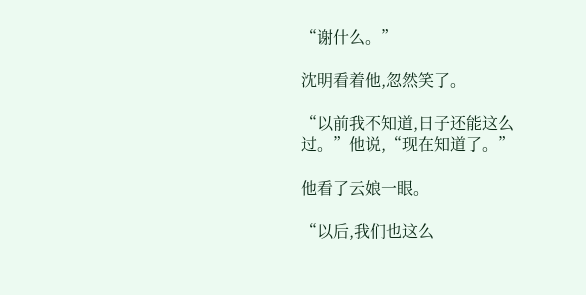“谢什么。”

沈明看着他,忽然笑了。

“以前我不知道,日子还能这么过。”他说,“现在知道了。”

他看了云娘一眼。

“以后,我们也这么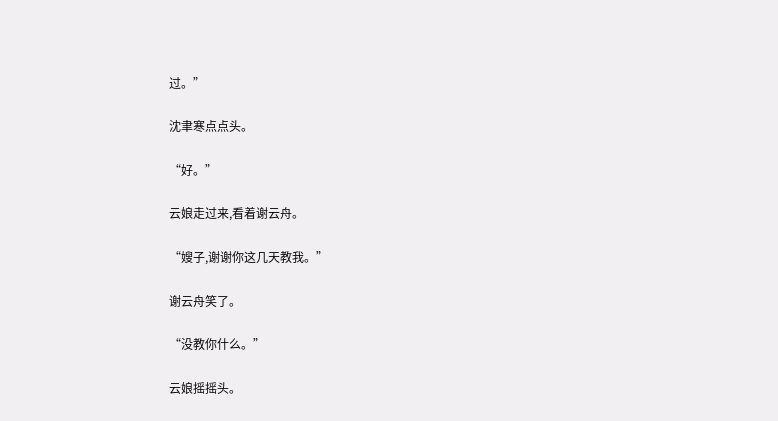过。”

沈聿寒点点头。

“好。”

云娘走过来,看着谢云舟。

“嫂子,谢谢你这几天教我。”

谢云舟笑了。

“没教你什么。”

云娘摇摇头。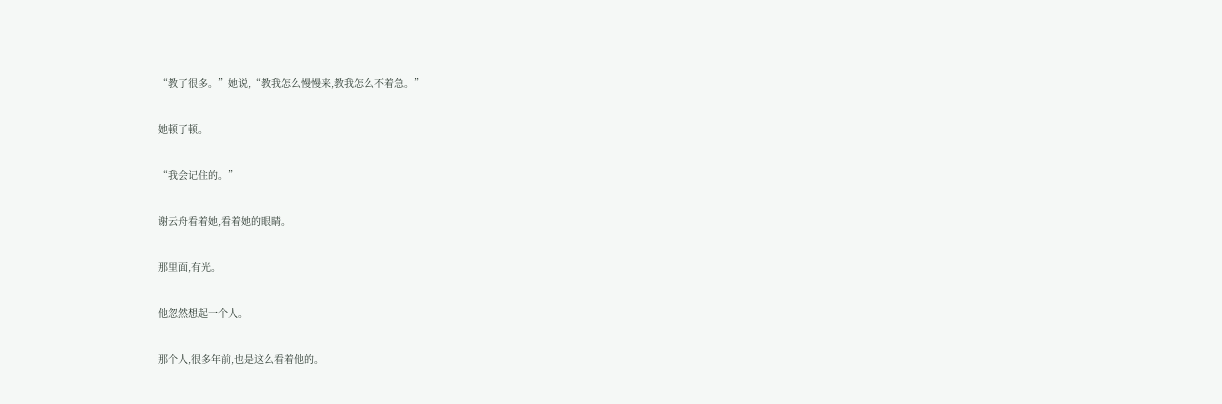“教了很多。”她说,“教我怎么慢慢来,教我怎么不着急。”

她顿了顿。

“我会记住的。”

谢云舟看着她,看着她的眼睛。

那里面,有光。

他忽然想起一个人。

那个人,很多年前,也是这么看着他的。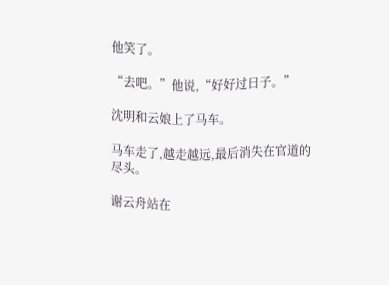他笑了。

“去吧。”他说,“好好过日子。”

沈明和云娘上了马车。

马车走了,越走越远,最后消失在官道的尽头。

谢云舟站在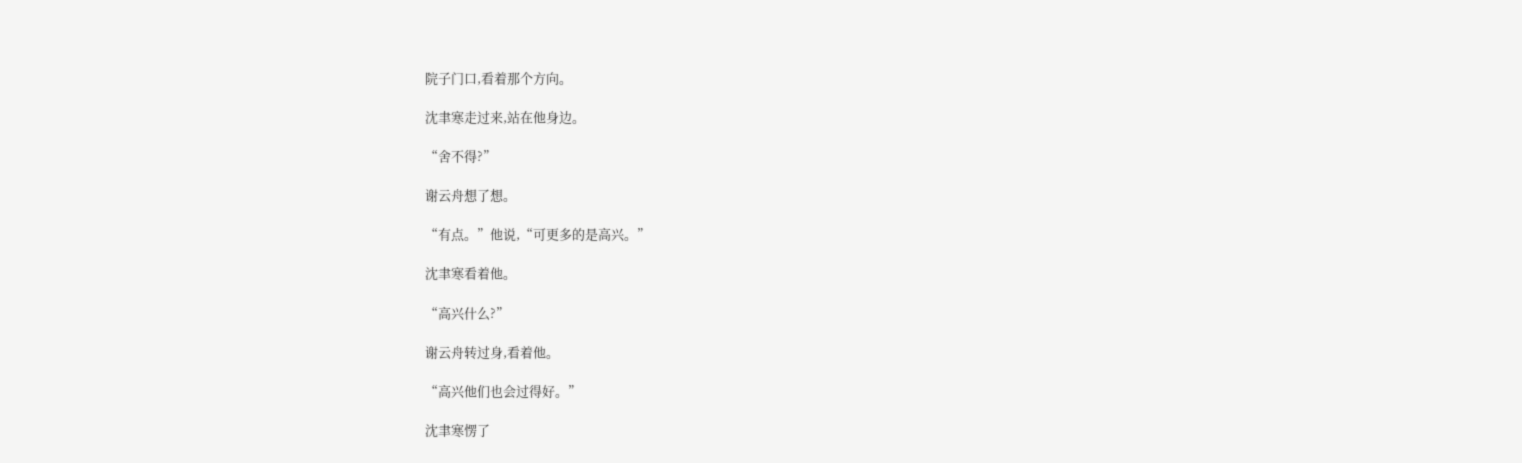院子门口,看着那个方向。

沈聿寒走过来,站在他身边。

“舍不得?”

谢云舟想了想。

“有点。”他说,“可更多的是高兴。”

沈聿寒看着他。

“高兴什么?”

谢云舟转过身,看着他。

“高兴他们也会过得好。”

沈聿寒愣了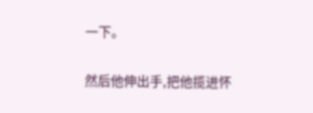一下。

然后他伸出手,把他揽进怀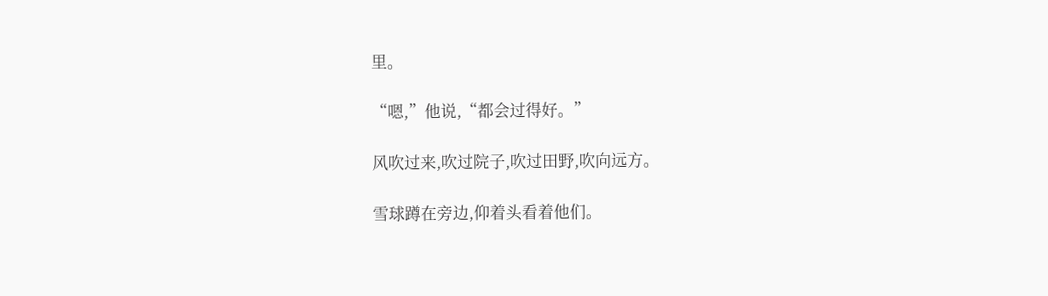里。

“嗯,”他说,“都会过得好。”

风吹过来,吹过院子,吹过田野,吹向远方。

雪球蹲在旁边,仰着头看着他们。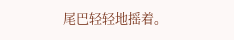尾巴轻轻地摇着。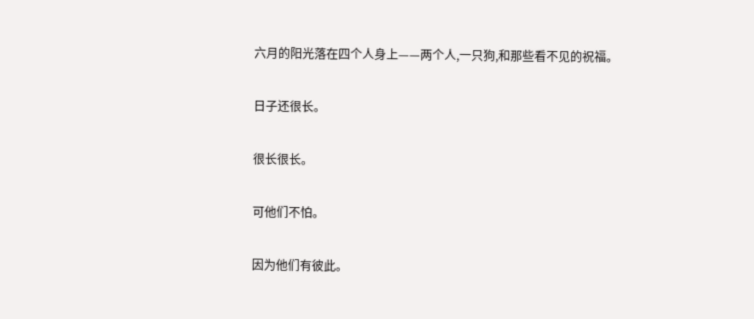六月的阳光落在四个人身上——两个人,一只狗,和那些看不见的祝福。

日子还很长。

很长很长。

可他们不怕。

因为他们有彼此。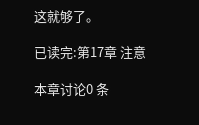这就够了。

已读完:第17章 注意

本章讨论0 条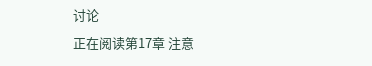讨论
正在阅读第17章 注意